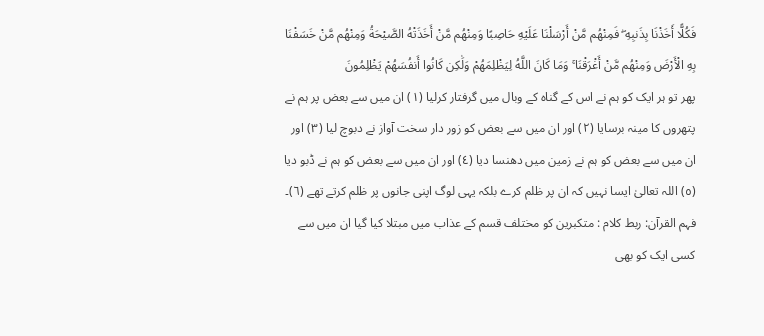فَكُلًّا أَخَذْنَا بِذَنبِهِ ۖ فَمِنْهُم مَّنْ أَرْسَلْنَا عَلَيْهِ حَاصِبًا وَمِنْهُم مَّنْ أَخَذَتْهُ الصَّيْحَةُ وَمِنْهُم مَّنْ خَسَفْنَا بِهِ الْأَرْضَ وَمِنْهُم مَّنْ أَغْرَقْنَا ۚ وَمَا كَانَ اللَّهُ لِيَظْلِمَهُمْ وَلَٰكِن كَانُوا أَنفُسَهُمْ يَظْلِمُونَ
پھر تو ہر ایک کو ہم نے اس کے گناہ کے وبال میں گرفتار کرلیا (١) ان میں سے بعض پر ہم نے پتھروں کا مینہ برسایا (٢) اور ان میں سے بعض کو زور دار سخت آواز نے دبوچ لیا (٣) اور ان میں سے بعض کو ہم نے زمین میں دھنسا دیا (٤) اور ان میں سے بعض کو ہم نے ڈبو دیا (٥) اللہ تعالیٰ ایسا نہیں کہ ان پر ظلم کرے بلکہ یہی لوگ اپنی جانوں پر ظلم کرتے تھے (٦)۔
فہم القرآن: ربط کلام : متکبرین کو مختلف قسم کے عذاب میں مبتلا کیا گیا ان میں سے کسی ایک کو بھی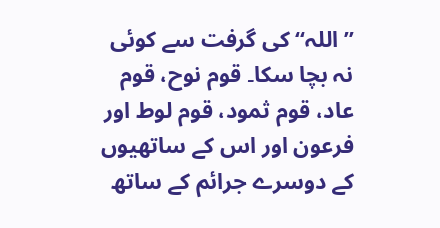” اللہ“ کی گرفت سے کوئی نہ بچا سکا۔ قوم نوح، قوم عاد، قوم ثمود، قوم لوط اور فرعون اور اس کے ساتھیوں کے دوسرے جرائم کے ساتھ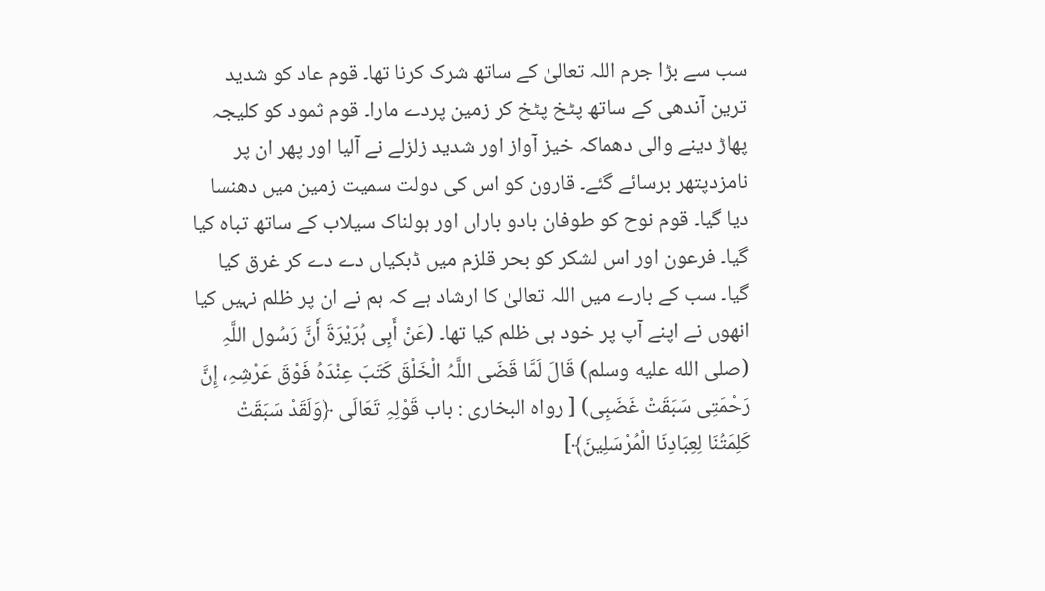سب سے بڑا جرم اللہ تعالیٰ کے ساتھ شرک کرنا تھا۔ قوم عاد کو شدید ترین آندھی کے ساتھ پٹخ پٹخ کر زمین پردے مارا۔ قوم ثمود کو کلیجہ پھاڑ دینے والی دھماکہ خیز آواز اور شدید زلزلے نے آلیا اور پھر ان پر نامزدپتھر برسائے گئے۔ قارون کو اس کی دولت سمیت زمین میں دھنسا دیا گیا۔ قوم نوح کو طوفان بادو باراں اور ہولناک سیلاب کے ساتھ تباہ کیا گیا۔ فرعون اور اس لشکر کو بحر قلزم میں ڈبکیاں دے دے کر غرق کیا گیا۔ سب کے بارے میں اللہ تعالیٰ کا ارشاد ہے کہ ہم نے ان پر ظلم نہیں کیا انھوں نے اپنے آپ پر خود ہی ظلم کیا تھا۔ (عَنْ أَبِی ہُرَیْرَۃَ أَنَّ رَسُول اللَّہِ (صلى الله عليه وسلم) قَالَ لَمَّا قَضَی اللَّہُ الْخَلْقَ کَتَبَ عِنْدَہُ فَوْقَ عَرْشِہِ، إِنَّ رَحْمَتِی سَبَقَتْ غَضَبِی) [ رواہ البخاری : باب قَوْلِہِ تَعَالَی ﴿وَلَقَدْ سَبَقَتْ کَلِمَتُنَا لِعِبَادِنَا الْمُرْسَلِینَ﴾]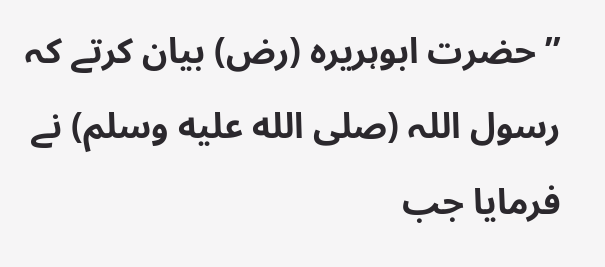” حضرت ابوہریرہ (رض) بیان کرتے کہ رسول اللہ (صلى الله عليه وسلم) نے فرمایا جب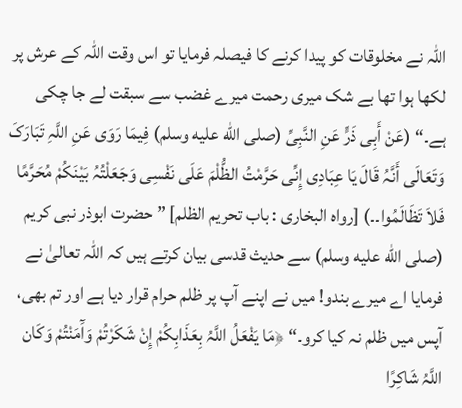اللہ نے مخلوقات کو پیدا کرنے کا فیصلہ فرمایا تو اس وقت اللہ کے عرش پر لکھا ہوا تھا بے شک میری رحمت میرے غضب سے سبقت لے جا چکی ہے۔“ (عَنْ أَبِی ذَرٍّ عَنِ النَّبِیِّ (صلى الله عليه وسلم) فِیمَا رَوَی عَنِ اللَّہِ تَبَارَکَ وَتَعَالَی أَنَّہُ قَالَ یَا عِبَادِی إِنِّی حَرَّمْتُ الظُّلْمَ عَلَی نَفْسِی وَجَعَلْتُہُ بَیْنَکُمْ مُحَرَّمًا فَلاَ تَظَالَمُوا۔۔) [رواہ البخاری : باب تحریم الظلم] ” حضرت ابوذر نبی کریم (صلى الله عليه وسلم) سے حدیث قدسی بیان کرتے ہیں کہ اللہ تعالیٰ نے فرمایا اے میرے بندو! میں نے اپنے آپ پر ظلم حرام قرار دیا ہے اور تم بھی، آپس میں ظلم نہ کیا کرو۔“ ﴿مَا یَفْعَلُ اللَّہُ بِعَذَابِکُمْ إِنْ شَکَرْتُمْ وَآَمَنْتُمْ وَکَان اللَّہُ شَاکِرًا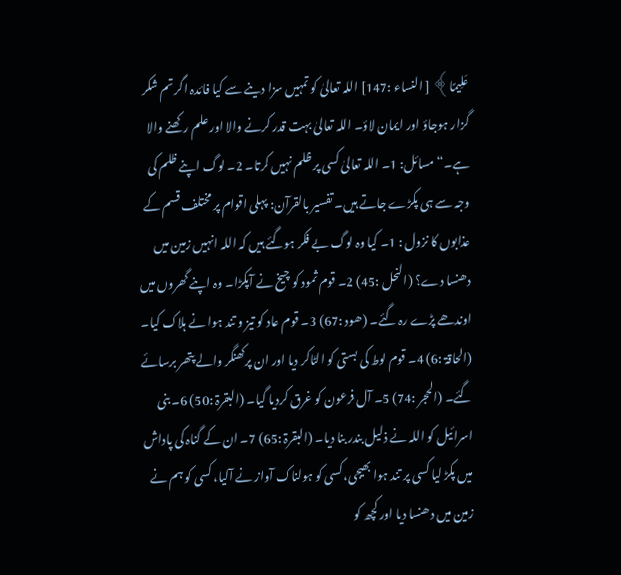عَلِیمًا﴾ [ النساء :147] اللہ تعالیٰ کو تمہیں سزا دینے سے کیا فائدہ اگر تم شکر گزار ہوجاؤ اور ایمان لاؤ۔ اللہ تعالیٰ بہت قدر کرنے والا اور علم رکھنے والا ہے۔“ مسائل: 1۔ اللہ تعالیٰ کسی پر ظلم نہیں کرتا۔ 2۔ لوگ اپنے ظلم کی وجہ سے ہی پکڑے جاتے ہیں۔ تفسیر بالقرآن: پہلی اقوام پر مختلف قسم کے عذابوں کا نزول : 1۔ کیا وہ لوگ بے فکر ہوگئے ہیں کہ اللہ انہیں زمین میں دھنسا دے؟ (النحل :45) 2۔ قوم ثمود کو چیخ نے آپکڑا۔ وہ اپنے گھروں میں اوندھے پڑے رہ گئے۔ (ھود :67) 3۔ قوم عاد کو تیز و تند ہوا نے ہلاک کیا۔ (الحاقۃ :6) 4۔ قوم لوط کی بستی کو الٹاکر دیا اور ان پرکھنگر والے پتھر برسائے گئے۔ (الحجر :74) 5۔ آل فرعون کو غرق کردیا گیا۔ (البقرۃ :50) 6۔ بنی اسرائیل کو اللہ نے ذلیل بندر بنا دیا۔ (البقرۃ :65) 7۔ ان کے گناہ کی پاداش میں پکڑ لیا کسی پر تند ہوا بھیجی، کسی کو ہولناک آواز نے آلیا، کسی کو ہم نے زمین میں دھنسا دیا اور کچھ کو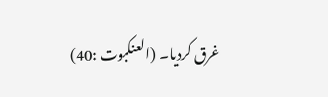غرق کردیا۔ (العنکبوت :40)